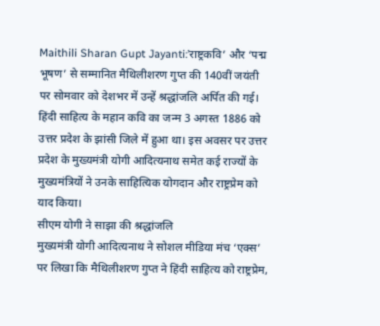Maithili Sharan Gupt Jayanti:’राष्ट्रकवि’ और ‘पद्म भूषण’ से सम्मानित मैथिलीशरण गुप्त की 140वीं जयंती पर सोमवार को देशभर में उन्हें श्रद्धांजलि अर्पित की गई। हिंदी साहित्य के महान कवि का जन्म 3 अगस्त 1886 को उत्तर प्रदेश के झांसी जिले में हुआ था। इस अवसर पर उत्तर प्रदेश के मुख्यमंत्री योगी आदित्यनाथ समेत कई राज्यों के मुख्यमंत्रियों ने उनके साहित्यिक योगदान और राष्ट्रप्रेम को याद किया।
सीएम योगी ने साझा की श्रद्धांजलि
मुख्यमंत्री योगी आदित्यनाथ ने सोशल मीडिया मंच ‘एक्स’ पर लिखा कि मैथिलीशरण गुप्त ने हिंदी साहित्य को राष्ट्रप्रेम,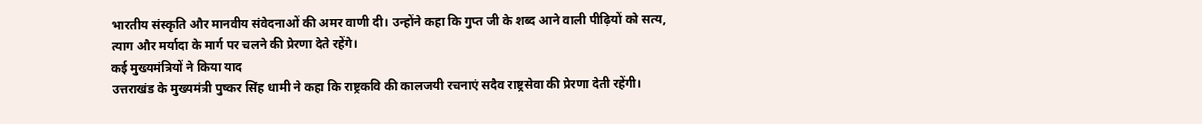भारतीय संस्कृति और मानवीय संवेदनाओं की अमर वाणी दी। उन्होंने कहा कि गुप्त जी के शब्द आने वाली पीढ़ियों को सत्य, त्याग और मर्यादा के मार्ग पर चलने की प्रेरणा देते रहेंगे।
कई मुख्यमंत्रियों ने किया याद
उत्तराखंड के मुख्यमंत्री पुष्कर सिंह धामी ने कहा कि राष्ट्रकवि की कालजयी रचनाएं सदैव राष्ट्रसेवा की प्रेरणा देती रहेंगी।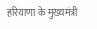हरियाणा के मुख्यमंत्री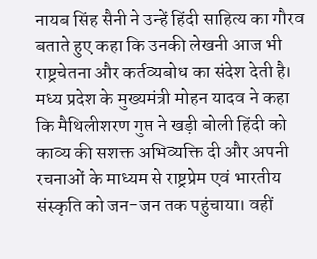नायब सिंह सैनी ने उन्हें हिंदी साहित्य का गौरव बताते हुए कहा कि उनकी लेखनी आज भी राष्ट्रचेतना और कर्तव्यबोध का संदेश देती है।
मध्य प्रदेश के मुख्यमंत्री मोहन यादव ने कहा कि मैथिलीशरण गुप्त ने खड़ी बोली हिंदी को काव्य की सशक्त अभिव्यक्ति दी और अपनी रचनाओं के माध्यम से राष्ट्रप्रेम एवं भारतीय संस्कृति को जन-जन तक पहुंचाया। वहीं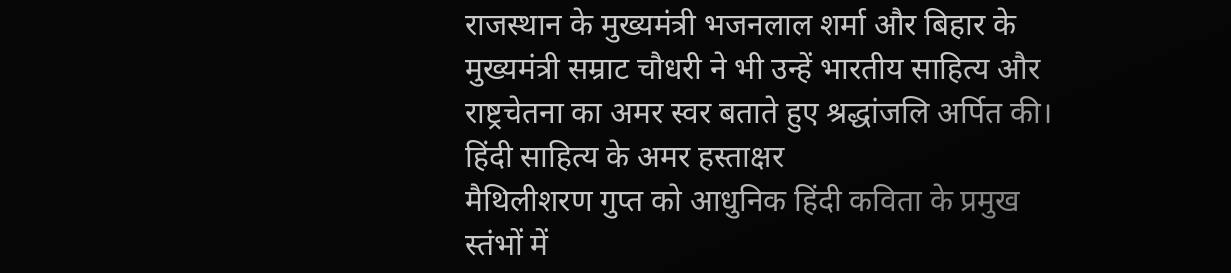राजस्थान के मुख्यमंत्री भजनलाल शर्मा और बिहार के मुख्यमंत्री सम्राट चौधरी ने भी उन्हें भारतीय साहित्य और राष्ट्रचेतना का अमर स्वर बताते हुए श्रद्धांजलि अर्पित की।
हिंदी साहित्य के अमर हस्ताक्षर
मैथिलीशरण गुप्त को आधुनिक हिंदी कविता के प्रमुख स्तंभों में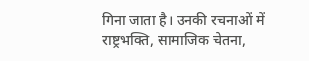गिना जाता है। उनकी रचनाओं में राष्ट्रभक्ति, सामाजिक चेतना,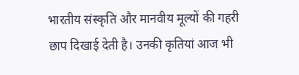भारतीय संस्कृति और मानवीय मूल्यों की गहरी छाप दिखाई देती है। उनकी कृतियां आज भी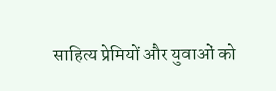साहित्य प्रेमियों और युवाओं को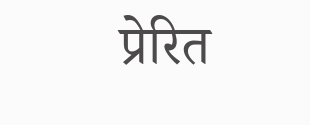प्रेरित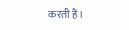करती हैं।